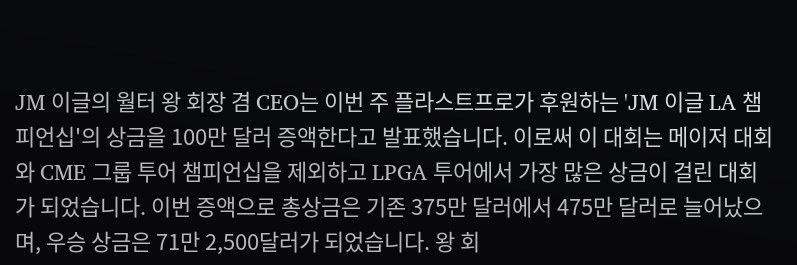JM 이글의 월터 왕 회장 겸 CEO는 이번 주 플라스트프로가 후원하는 'JM 이글 LA 챔피언십'의 상금을 100만 달러 증액한다고 발표했습니다. 이로써 이 대회는 메이저 대회와 CME 그룹 투어 챔피언십을 제외하고 LPGA 투어에서 가장 많은 상금이 걸린 대회가 되었습니다. 이번 증액으로 총상금은 기존 375만 달러에서 475만 달러로 늘어났으며, 우승 상금은 71만 2,500달러가 되었습니다. 왕 회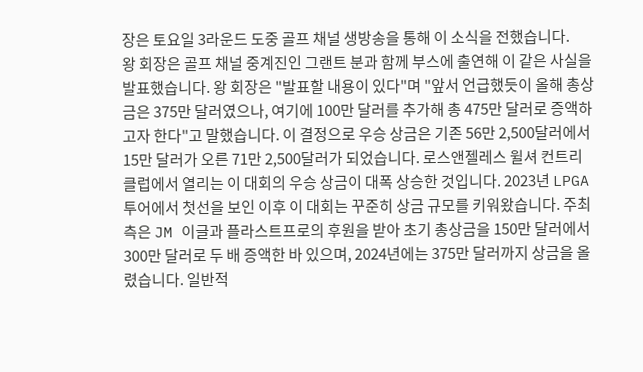장은 토요일 3라운드 도중 골프 채널 생방송을 통해 이 소식을 전했습니다.
왕 회장은 골프 채널 중계진인 그랜트 분과 함께 부스에 출연해 이 같은 사실을 발표했습니다. 왕 회장은 "발표할 내용이 있다"며 "앞서 언급했듯이 올해 총상금은 375만 달러였으나, 여기에 100만 달러를 추가해 총 475만 달러로 증액하고자 한다"고 말했습니다. 이 결정으로 우승 상금은 기존 56만 2,500달러에서 15만 달러가 오른 71만 2,500달러가 되었습니다. 로스앤젤레스 윌셔 컨트리 클럽에서 열리는 이 대회의 우승 상금이 대폭 상승한 것입니다. 2023년 LPGA 투어에서 첫선을 보인 이후 이 대회는 꾸준히 상금 규모를 키워왔습니다. 주최 측은 JM 이글과 플라스트프로의 후원을 받아 초기 총상금을 150만 달러에서 300만 달러로 두 배 증액한 바 있으며, 2024년에는 375만 달러까지 상금을 올렸습니다. 일반적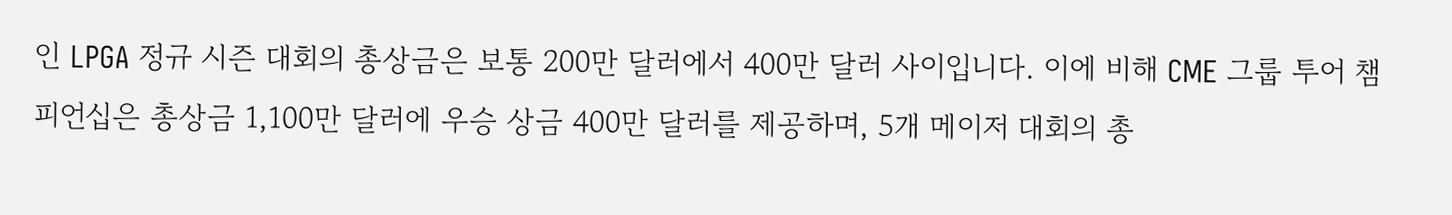인 LPGA 정규 시즌 대회의 총상금은 보통 200만 달러에서 400만 달러 사이입니다. 이에 비해 CME 그룹 투어 챔피언십은 총상금 1,100만 달러에 우승 상금 400만 달러를 제공하며, 5개 메이저 대회의 총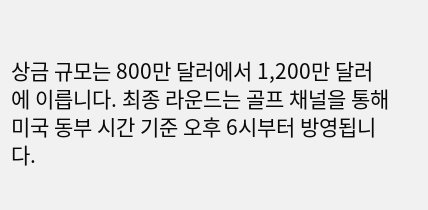상금 규모는 800만 달러에서 1,200만 달러에 이릅니다. 최종 라운드는 골프 채널을 통해 미국 동부 시간 기준 오후 6시부터 방영됩니다.